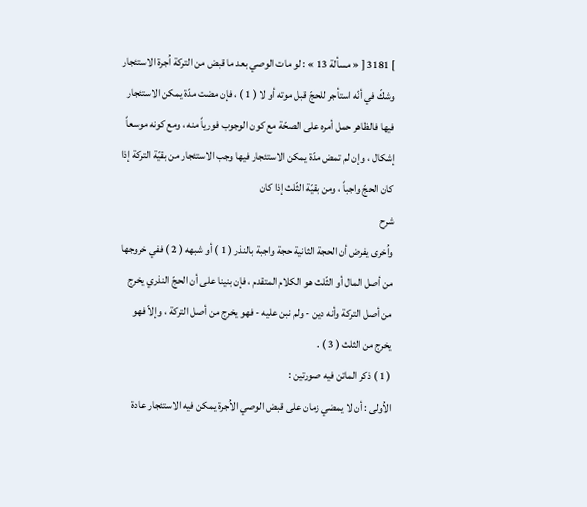] 3181 [ « مسألة 13 » : لو مات الوصي بعد ما قبض من التركة اُجرة الاستئجار وشكّ في أنّه استأجر للحجّ قبل موته أو لا ( 1 ) ، فإن مضت مدّة يمكن الاستئجار فيها فالظاهر حمل أمره على الصحّة مع كون الوجوب فورياً منه ، ومع كونه موسعاً إشكال ، وإن لم تمض مدّة يمكن الاستئجار فيها وجب الاستئجار من بقيّة التركة إذا كان الحجّ واجباً ، ومن بقيّة الثّلث إذا كان
شرح
واُخرى يفرض أن الحجة الثانية حجة واجبة بالنذر ( 1 ) أو شبهه ( 2 ) ففي خروجها من أصل المال أو الثّلث هو الكلام المتقدم ، فإن بنينا على أن الحجّ النذري يخرج من أصل التركة وأنه دين - ولم نبن عليه - فهو يخرج من أصل التركة ، وإلاّ فهو يخرج من الثلث ( 3 ) .
( 1 ) ذكر الماتن فيه صورتين :
الاُولى : أن لا يمضي زمان على قبض الوصي الاُجرة يمكن فيه الاستئجار عادة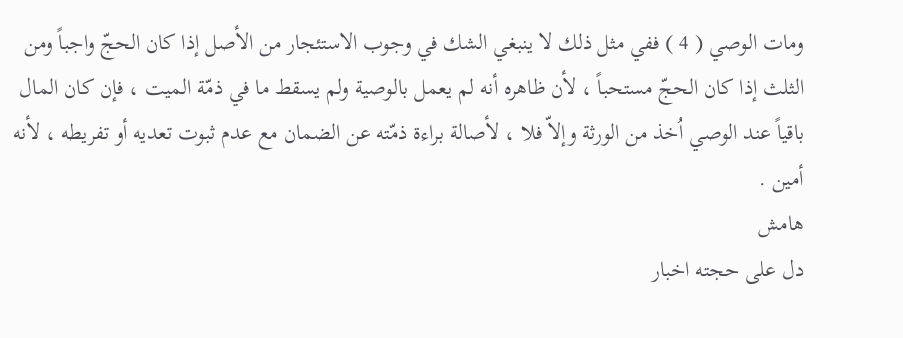ومات الوصي ( 4 ) ففي مثل ذلك لا ينبغي الشك في وجوب الاستئجار من الأصل إذا كان الحجّ واجباً ومن الثلث إذا كان الحجّ مستحباً ، لأن ظاهره أنه لم يعمل بالوصية ولم يسقط ما في ذمّة الميت ، فإن كان المال باقياً عند الوصي اُخذ من الورثة وإلاّ فلا ، لأصالة براءة ذمّته عن الضمان مع عدم ثبوت تعديه أو تفريطه ، لأنه أمين .
هامش
دل على حجته اخبار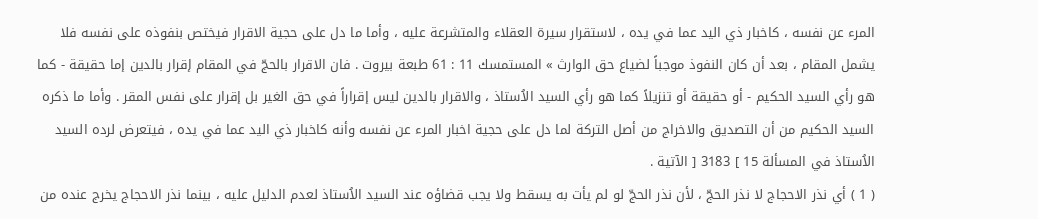المرء عن نفسه ، كاخبار ذي اليد عما في يده ، لاستقرار سيرة العقلاء والمتشرعة عليه ، وأما ما دل على حجية الاقرار فيختص بنفوذه على نفسه فلا يشمل المقام ، بعد أن كان النفوذ موجباً لضياع حق الوارث » المستمسك 11 : 61 طبعة بيروت . فان الاقرار بالحجّ في المقام إقرار بالدين إما حقيقة - كما هو رأي السيد الحكيم - أو حقيقة أو تنزيلاً كما هو رأي السيد الاُستاذ ، والاقرار بالدين ليس إقراراً في حق الغير بل إقرار على نفس المقر . وأما ما ذكره السيد الحكيم من أن التصديق والاخراج من أصل التركة لما دل على حجية اخبار المرء عن نفسه وأنه كاخبار ذي اليد عما في يده ، فيتعرض لرده السيد الاُستاذ في المسألة 15 ] 3183 [ الآتية .
( 1 ) أي نذر الاحجاج لا نذر الحجّ ، لأن نذر الحجّ لو لم يأت به يسقط ولا يجب قضاؤه عند السيد الاُستاذ لعدم الدليل عليه ، بينما نذر الاحجاج يخرج عنده من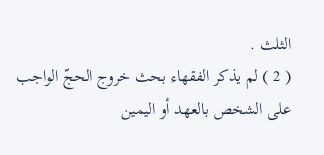الثلث .
( 2 ) لم يذكر الفقهاء بحث خروج الحجّ الواجب على الشخص بالعهد أو اليمين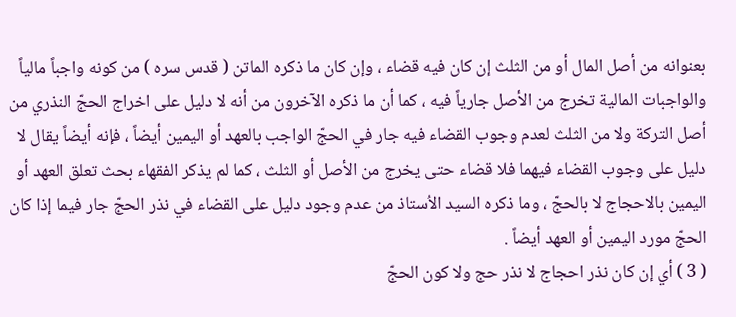بعنوانه من أصل المال أو من الثلث إن كان فيه قضاء ، وإن كان ما ذكره الماتن ( قدس سره ) من كونه واجباً مالياً والواجبات المالية تخرج من الأصل جارياً فيه ، كما أن ما ذكره الآخرون من أنه لا دليل على اخراج الحجّ النذري من أصل التركة ولا من الثلث لعدم وجوب القضاء فيه جار في الحجّ الواجب بالعهد أو اليمين أيضاً ، فإنه أيضاً يقال لا دليل على وجوب القضاء فيهما فلا قضاء حتى يخرج من الأصل أو الثلث ، كما لم يذكر الفقهاء بحث تعلق العهد أو اليمين بالاحجاج لا بالحجّ ، وما ذكره السيد الاُستاذ من عدم وجود دليل على القضاء في نذر الحجّ جار فيما إذا كان الحجّ مورد اليمين أو العهد أيضاً .
( 3 ) أي إن كان نذر احجاج لا نذر حج ولا كون الحجّ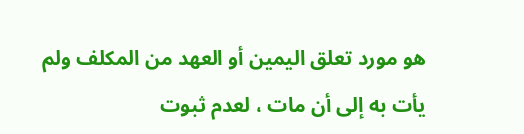هو مورد تعلق اليمين أو العهد من المكلف ولم يأت به إلى أن مات ، لعدم ثبوت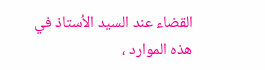القضاء عند السيد الاُستاذ في هذه الموارد ،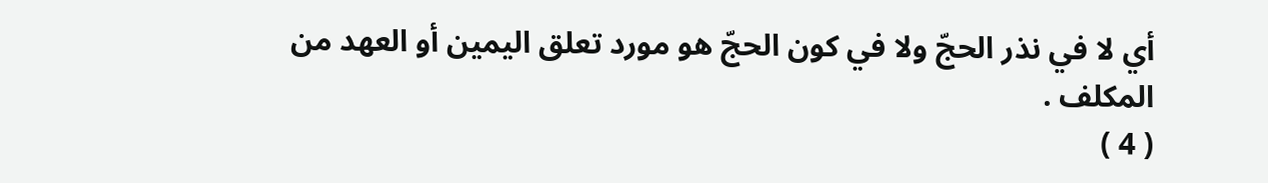أي لا في نذر الحجّ ولا في كون الحجّ هو مورد تعلق اليمين أو العهد من المكلف .
( 4 )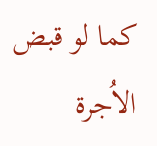كما لو قبض الاُجرة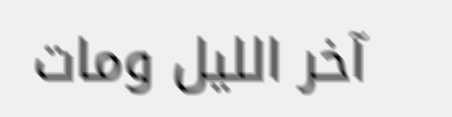آخر الليل ومات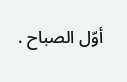أوّل الصباح .